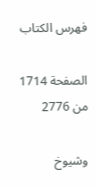فهرس الكتاب

الصفحة 1714 من 2776

وشيوخ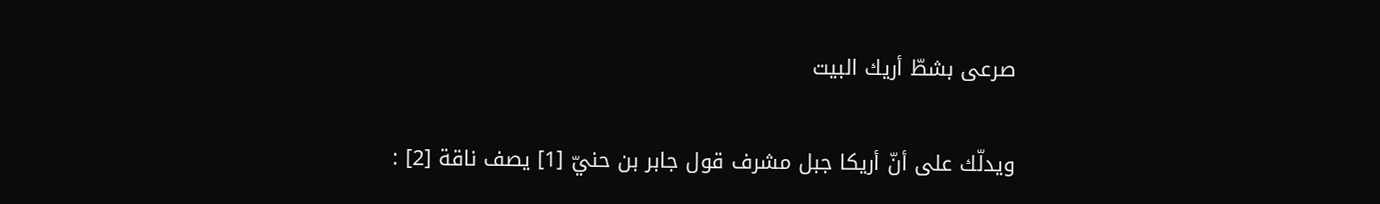صرعى بشطّ أريك البيت

ويدلّك على أنّ أريكا جبل مشرف قول جابر بن حنيّ [1] يصف ناقة [2] :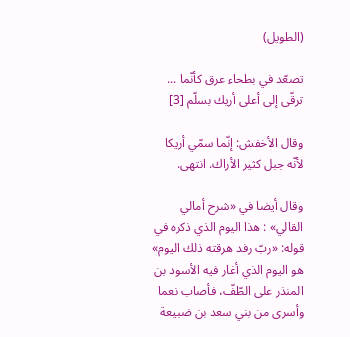(الطويل)

تصعّد في بطحاء عرق كأنّما ... ترقّى إلى أعلى أريك بسلّم [3]

وقال الأخفش: إنّما سمّي أريكا لأنّه جبل كثير الأراك. انتهى.

وقال أيضا في «شرح أمالي القالي» : هذا اليوم الذي ذكره في قوله: «ربّ رفد هرقته ذلك اليوم» هو اليوم الذي أغار فيه الأسود بن المنذر على الطّفّ، فأصاب نعما وأسرى من بني سعد بن ضبيعة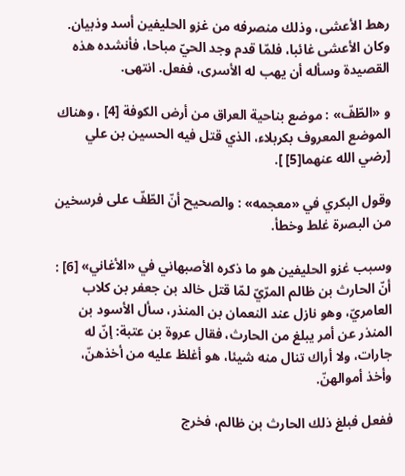رهط الأعشى، وذلك منصرفه من غزو الحليفين أسد وذبيان. وكان الأعشى غائبا، فلمّا قدم وجد الحيّ مباحا، فأنشده هذه القصيدة وسأله أن يهب له الأسرى، ففعل. انتهى.

و «الطّفّ» : موضع بناحية العراق من أرض الكوفة [4] ، وهناك الموضع المعروف بكربلاء، الذي قتل فيه الحسين بن علي [رضي الله عنهما[5] ].

وقول البكري في «معجمه» : والصحيح أنّ الطّفّ على فرسخين من البصرة غلط وخطأ.

وسبب غزو الحليفين هو ما ذكره الأصبهاني في «الأغاني» [6] : أنّ الحارث بن ظالم المرّيّ لمّا قتل خالد بن جعفر بن كلاب العامريّ، وهو نازل عند النعمان بن المنذر، سأل الأسود بن المنذر عن أمر يبلغ من الحارث، فقال عروة بن عتبة: إنّ له جارات، ولا أراك تنال منه شيئا، هو أغلظ عليه من أخذهنّ، وأخذ أموالهنّ.

ففعل فبلغ ذلك الحارث بن ظالم، فخرج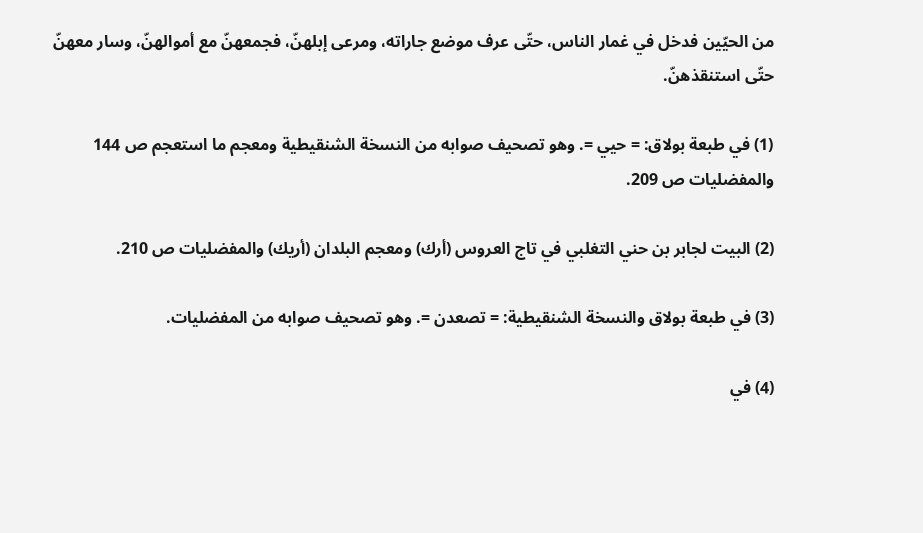من الحيّين فدخل في غمار الناس، حتّى عرف موضع جاراته، ومرعى إبلهنّ، فجمعهنّ مع أموالهنّ، وسار معهنّ حتّى استنقذهنّ.

(1) في طبعة بولاق: = حيي =. وهو تصحيف صوابه من النسخة الشنقيطية ومعجم ما استعجم ص 144 والمفضليات ص 209.

(2) البيت لجابر بن حني التغلبي في تاج العروس (أرك) ومعجم البلدان (أريك) والمفضليات ص 210.

(3) في طبعة بولاق والنسخة الشنقيطية: = تصعدن =. وهو تصحيف صوابه من المفضليات.

(4) في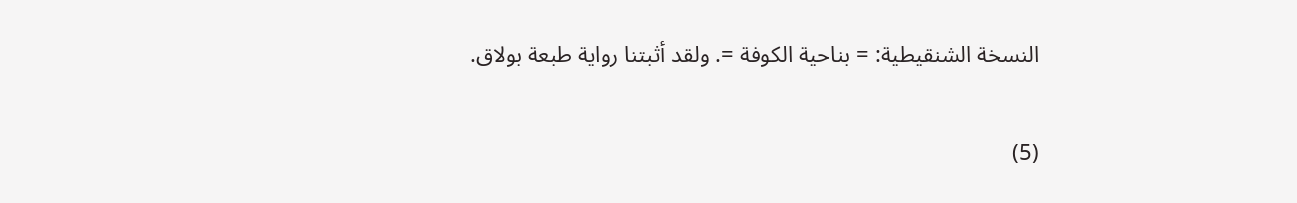النسخة الشنقيطية: = بناحية الكوفة =. ولقد أثبتنا رواية طبعة بولاق.

(5)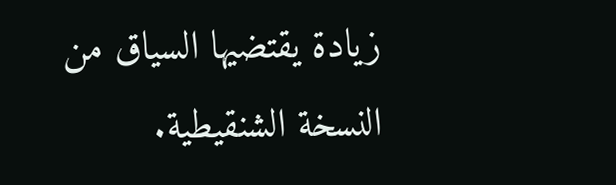زيادة يقتضيها السياق من النسخة الشنقيطية.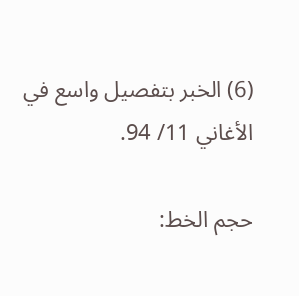(6) الخبر بتفصيل واسع في الأغاني 11/ 94.

حجم الخط: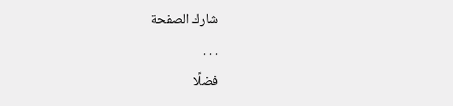شارك الصفحة
. . .
فضلًا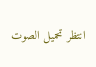انتظر تحميل الصوت